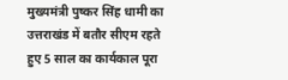मुख्यमंत्री पुष्कर सिंह धामी का उत्तराखंड में बतौर सीएम रहते हुए 5 साल का कार्यकाल पूरा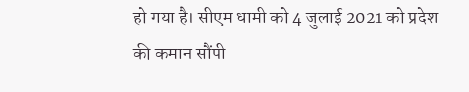हो गया है। सीएम धामी को 4 जुलाई 2021 को प्रदेश की कमान सौंपी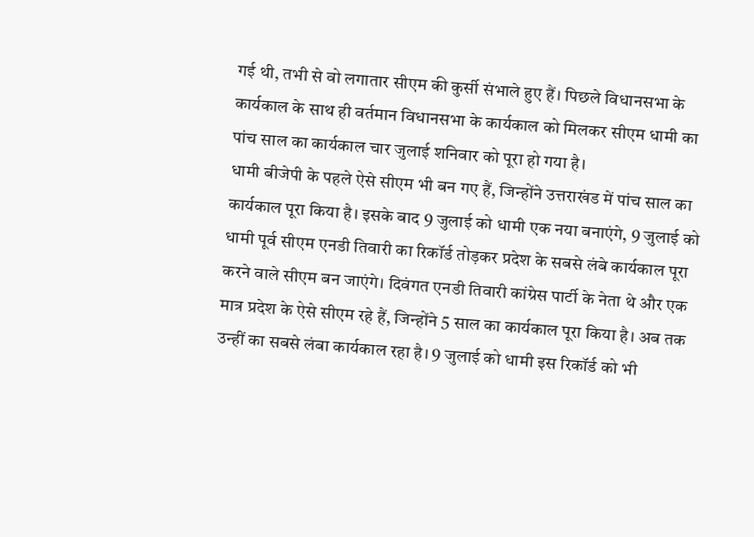गई थी, तभी से वो लगातार सीएम की कुर्सी संभाले हुए हैं। पिछले विधानसभा के कार्यकाल के साथ ही वर्तमान विधानसभा के कार्यकाल को मिलकर सीएम धामी का पांच साल का कार्यकाल चार जुलाई शनिवार को पूरा हो गया है।
धामी बीजेपी के पहले ऐसे सीएम भी बन गए हैं, जिन्होंने उत्तराखंड में पांच साल का कार्यकाल पूरा किया है। इसके बाद 9 जुलाई को धामी एक नया बनाएंगे, 9 जुलाई को धामी पूर्व सीएम एनडी तिवारी का रिकॉर्ड तोड़कर प्रदेश के सबसे लंबे कार्यकाल पूरा करने वाले सीएम बन जाएंगे। दिवंगत एनडी तिवारी कांग्रेस पार्टी के नेता थे और एक मात्र प्रदेश के ऐसे सीएम रहे हैं, जिन्होंने 5 साल का कार्यकाल पूरा किया है। अब तक उन्हीं का सबसे लंबा कार्यकाल रहा है। 9 जुलाई को धामी इस रिकॉर्ड को भी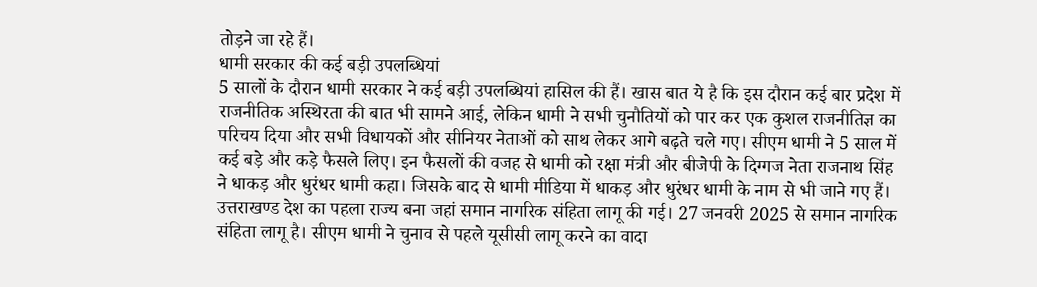तोड़ने जा रहे हैं।
धामी सरकार की कई बड़ी उपलब्धियां
5 सालों के दौरान धामी सरकार ने कई बड़ी उपलब्धियां हासिल की हैं। खास बात ये है कि इस दौरान कई बार प्रदेश में राजनीतिक अस्थिरता की बात भी सामने आई, लेकिन धामी ने सभी चुनौतियों को पार कर एक कुशल राजनीतिज्ञ का परिचय दिया और सभी विधायकों और सीनियर नेताओं को साथ लेकर आगे बढ़ते चले गए। सीएम धामी ने 5 साल में कई बड़े और कड़े फैसले लिए। इन फैसलों की वजह से धामी को रक्षा मंत्री और बीजेपी के दिग्गज नेता राजनाथ सिंह ने धाकड़ और धुरंधर धामी कहा। जिसके बाद से धामी मीडिया में धाकड़ और धुरंधर धामी के नाम से भी जाने गए हैं।
उत्तराखण्ड देश का पहला राज्य बना जहां समान नागरिक संहिता लागू की गई। 27 जनवरी 2025 से समान नागरिक संहिता लागू है। सीएम धामी ने चुनाव से पहले यूसीसी लागू करने का वादा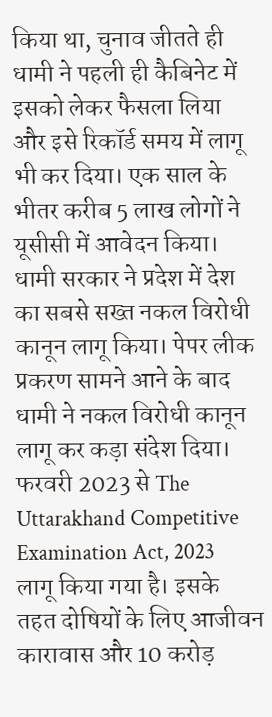किया था, चुनाव जीतते ही धामी ने पहली ही कैबिनेट में इसको लेकर फैसला लिया और इसे रिकॉर्ड समय में लागू भी कर दिया। एक साल के भीतर करीब 5 लाख लोगों ने यूसीसी में आवेदन किया।
धामी सरकार ने प्रदेश में देश का सबसे सख्त नकल विरोधी कानून लागू किया। पेपर लीक प्रकरण सामने आने के बाद धामी ने नकल विरोधी कानून लागू कर कड़ा संदेश दिया। फरवरी 2023 से The Uttarakhand Competitive Examination Act, 2023 लागू किया गया है। इसके तहत दोषियों के लिए आजीवन कारावास और 10 करोड़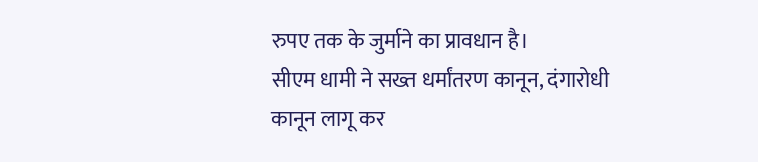रुपए तक के जुर्माने का प्रावधान है।
सीएम धामी ने सख्त धर्मांतरण कानून, दंगारोधी कानून लागू कर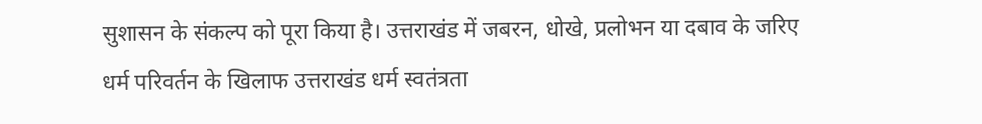सुशासन के संकल्प को पूरा किया है। उत्तराखंड में जबरन, धोखे, प्रलोभन या दबाव के जरिए धर्म परिवर्तन के खिलाफ उत्तराखंड धर्म स्वतंत्रता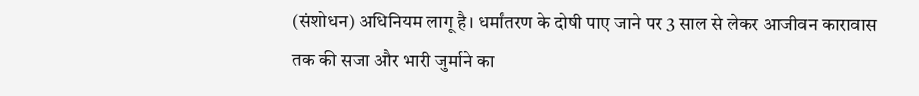(संशोधन) अधिनियम लागू है। धर्मांतरण के दोषी पाए जाने पर 3 साल से लेकर आजीवन कारावास तक की सजा और भारी जुर्माने का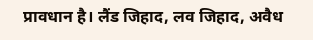प्रावधान है। लैंड जिहाद, लव जिहाद, अवैध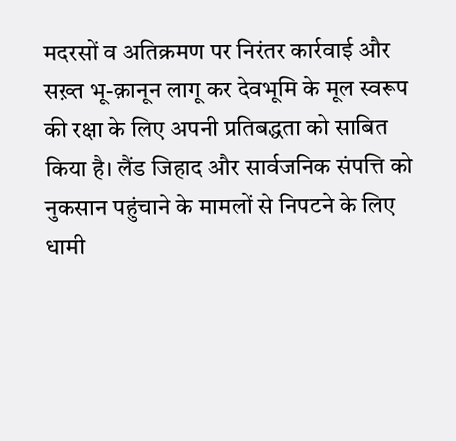मदरसों व अतिक्रमण पर निरंतर कार्रवाई और सख़्त भू-क़ानून लागू कर देवभूमि के मूल स्वरूप की रक्षा के लिए अपनी प्रतिबद्धता को साबित किया है। लैंड जिहाद और सार्वजनिक संपत्ति को नुकसान पहुंचाने के मामलों से निपटने के लिए धामी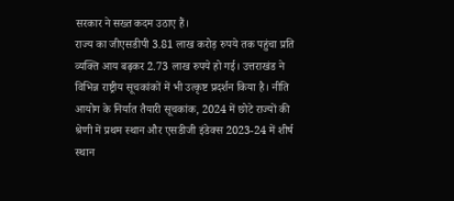सरकार ने सख्त कदम उठाए हैं।
राज्य का जीएसडीपी 3.81 लाख करोड़ रुपये तक पहुंचा प्रति व्यक्ति आय बढ़कर 2.73 लाख रुपये हो गई। उत्तराखंड ने विभिन्न राष्ट्रीय सूचकांकों में भी उत्कृष्ट प्रदर्शन किया है। नीति आयोग के निर्यात तैयारी सूचकांक, 2024 में छोटे राज्यों की श्रेणी में प्रथम स्थान और एसडीजी इंडेक्स 2023-24 में शीर्ष स्थान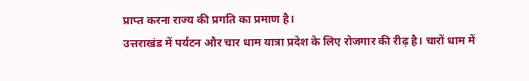प्राप्त करना राज्य की प्रगति का प्रमाण है।
उत्तराखंड में पर्यटन और चार धाम यात्रा प्रदेश के लिए रोजगार की रीढ़ है। चारों धाम में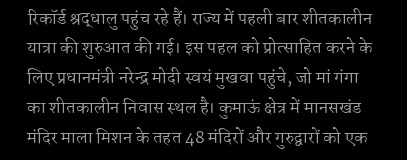रिकॉर्ड श्रद्धालु पहुंच रहे हैं। राज्य में पहली बार शीतकालीन यात्रा की शुरुआत की गई। इस पहल को प्रोत्साहित करने के लिए प्रधानमंत्री नरेन्द्र मोदी स्वयं मुखवा पहुंचे, जो मां गंगा का शीतकालीन निवास स्थल है। कुमाऊं क्षेत्र में मानसखंड मंदिर माला मिशन के तहत 48 मंदिरों और गुरुद्वारों को एक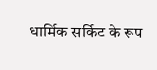धार्मिक सर्किट के रूप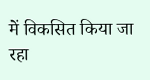में विकसित किया जा रहा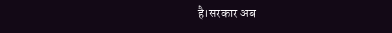है।सरकार अब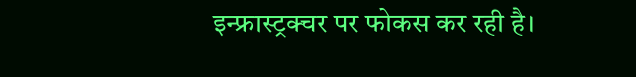इन्फ्रास्ट्रक्चर पर फोकस कर रही है।